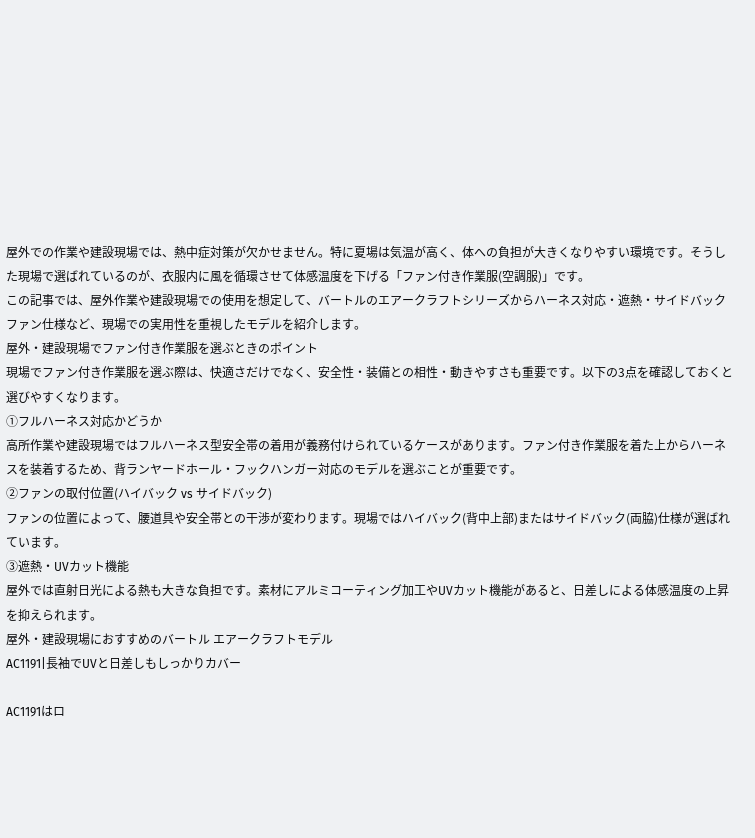屋外での作業や建設現場では、熱中症対策が欠かせません。特に夏場は気温が高く、体への負担が大きくなりやすい環境です。そうした現場で選ばれているのが、衣服内に風を循環させて体感温度を下げる「ファン付き作業服(空調服)」です。
この記事では、屋外作業や建設現場での使用を想定して、バートルのエアークラフトシリーズからハーネス対応・遮熱・サイドバックファン仕様など、現場での実用性を重視したモデルを紹介します。
屋外・建設現場でファン付き作業服を選ぶときのポイント
現場でファン付き作業服を選ぶ際は、快適さだけでなく、安全性・装備との相性・動きやすさも重要です。以下の3点を確認しておくと選びやすくなります。
①フルハーネス対応かどうか
高所作業や建設現場ではフルハーネス型安全帯の着用が義務付けられているケースがあります。ファン付き作業服を着た上からハーネスを装着するため、背ランヤードホール・フックハンガー対応のモデルを選ぶことが重要です。
②ファンの取付位置(ハイバック vs サイドバック)
ファンの位置によって、腰道具や安全帯との干渉が変わります。現場ではハイバック(背中上部)またはサイドバック(両脇)仕様が選ばれています。
③遮熱・UVカット機能
屋外では直射日光による熱も大きな負担です。素材にアルミコーティング加工やUVカット機能があると、日差しによる体感温度の上昇を抑えられます。
屋外・建設現場におすすめのバートル エアークラフトモデル
AC1191|長袖でUVと日差しもしっかりカバー

AC1191はロ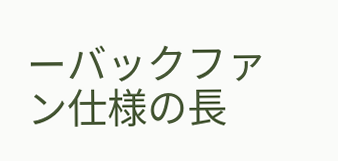ーバックファン仕様の長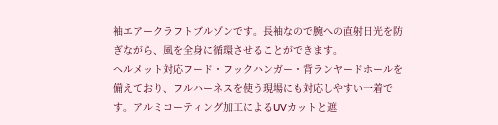袖エアークラフトブルゾンです。長袖なので腕への直射日光を防ぎながら、風を全身に循環させることができます。
ヘルメット対応フード・フックハンガー・背ランヤードホールを備えており、フルハーネスを使う現場にも対応しやすい一着です。アルミコーティング加工によるUVカットと遮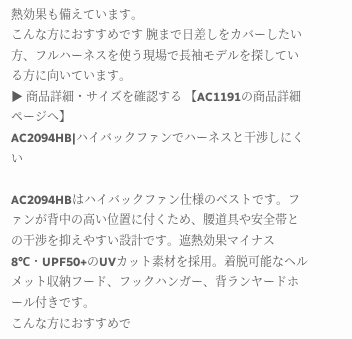熱効果も備えています。
こんな方におすすめです 腕まで日差しをカバーしたい方、フルハーネスを使う現場で長袖モデルを探している方に向いています。
▶ 商品詳細・サイズを確認する 【AC1191の商品詳細ページへ】
AC2094HB|ハイバックファンでハーネスと干渉しにくい

AC2094HBはハイバックファン仕様のベストです。ファンが背中の高い位置に付くため、腰道具や安全帯との干渉を抑えやすい設計です。遮熱効果マイナス8℃・UPF50+のUVカット素材を採用。着脱可能なヘルメット収納フード、フックハンガー、背ランヤードホール付きです。
こんな方におすすめで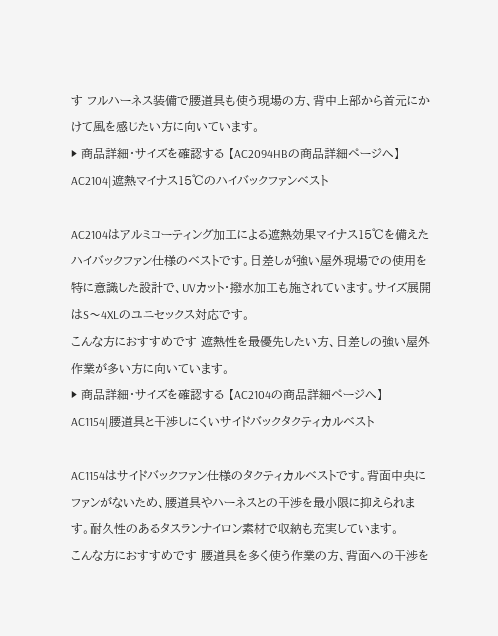す フルハーネス装備で腰道具も使う現場の方、背中上部から首元にかけて風を感じたい方に向いています。
▶ 商品詳細・サイズを確認する 【AC2094HBの商品詳細ページへ】
AC2104|遮熱マイナス15℃のハイバックファンベスト

AC2104はアルミコーティング加工による遮熱効果マイナス15℃を備えたハイバックファン仕様のベストです。日差しが強い屋外現場での使用を特に意識した設計で、UVカット・撥水加工も施されています。サイズ展開はS〜4XLのユニセックス対応です。
こんな方におすすめです 遮熱性を最優先したい方、日差しの強い屋外作業が多い方に向いています。
▶ 商品詳細・サイズを確認する 【AC2104の商品詳細ページへ】
AC1154|腰道具と干渉しにくいサイドバックタクティカルベスト

AC1154はサイドバックファン仕様のタクティカルベストです。背面中央にファンがないため、腰道具やハーネスとの干渉を最小限に抑えられます。耐久性のあるタスランナイロン素材で収納も充実しています。
こんな方におすすめです 腰道具を多く使う作業の方、背面への干渉を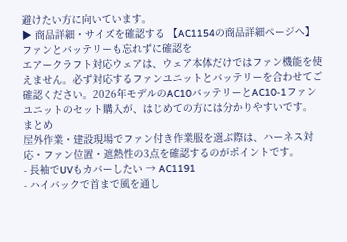避けたい方に向いています。
▶ 商品詳細・サイズを確認する 【AC1154の商品詳細ページへ】
ファンとバッテリーも忘れずに確認を
エアークラフト対応ウェアは、ウェア本体だけではファン機能を使えません。必ず対応するファンユニットとバッテリーを合わせてご確認ください。2026年モデルのAC10バッテリーとAC10-1ファンユニットのセット購入が、はじめての方には分かりやすいです。
まとめ
屋外作業・建設現場でファン付き作業服を選ぶ際は、ハーネス対応・ファン位置・遮熱性の3点を確認するのがポイントです。
- 長袖でUVもカバーしたい → AC1191
- ハイバックで首まで風を通し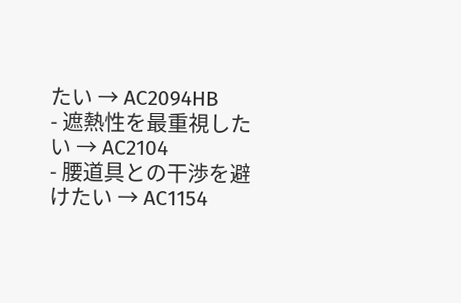たい → AC2094HB
- 遮熱性を最重視したい → AC2104
- 腰道具との干渉を避けたい → AC1154